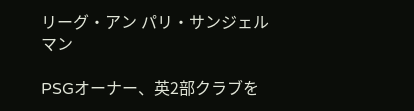リーグ・アン パリ・サンジェルマン

PSGオーナー、英2部クラブを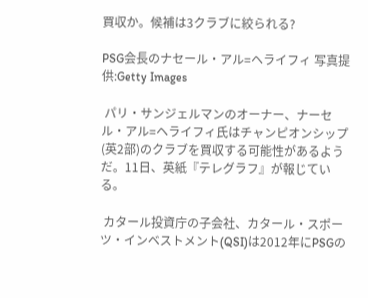買収か。候補は3クラブに絞られる?

PSG会長のナセール・アル=ヘライフィ 写真提供:Getty Images

 パリ・サンジェルマンのオーナー、ナーセル・アル=ヘライフィ氏はチャンピオンシップ(英2部)のクラブを買収する可能性があるようだ。11日、英紙『テレグラフ』が報じている。

 カタール投資庁の子会社、カタール・スポーツ・インベストメント(QSI)は2012年にPSGの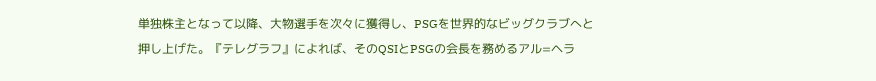単独株主となって以降、大物選手を次々に獲得し、PSGを世界的なビッグクラブへと押し上げた。『テレグラフ』によれば、そのQSIとPSGの会長を務めるアル=ヘラ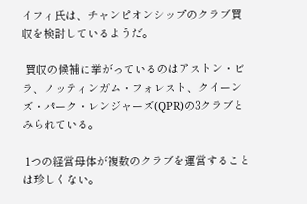イフィ氏は、チャンピオンシップのクラブ買収を検討しているようだ。

 買収の候補に挙がっているのはアストン・ビラ、ノッティンガム・フォレスト、クイーンズ・パーク・レンジャーズ(QPR)の3クラブとみられている。

 1つの経営母体が複数のクラブを運営することは珍しくない。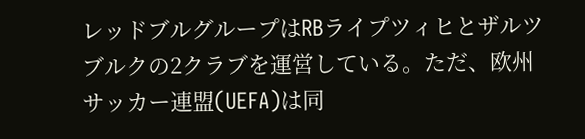レッドブルグループはRBライプツィヒとザルツブルクの2クラブを運営している。ただ、欧州サッカー連盟(UEFA)は同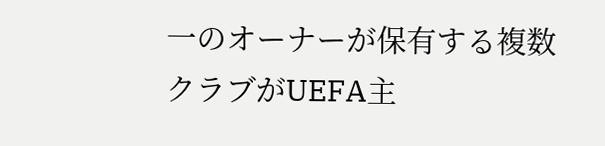一のオーナーが保有する複数クラブがUEFA主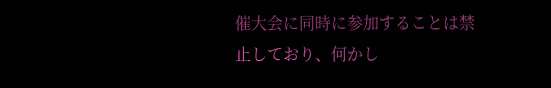催大会に同時に参加することは禁止しており、何かし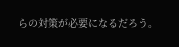らの対策が必要になるだろう。